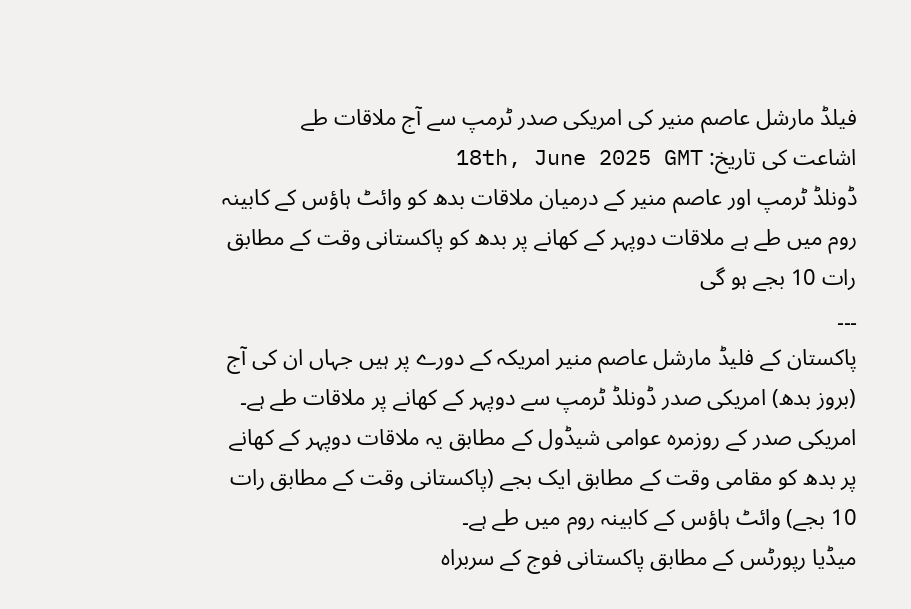فیلڈ مارشل عاصم منیر کی امریکی صدر ٹرمپ سے آج ملاقات طے
اشاعت کی تاریخ: 18th, June 2025 GMT
ڈونلڈ ٹرمپ اور عاصم منیر کے درمیان ملاقات بدھ کو وائٹ ہاؤس کے کابینہ روم میں طے ہے ملاقات دوپہر کے کھانے پر بدھ کو پاکستانی وقت کے مطابق رات 10 بجے ہو گی
۔۔۔
پاکستان کے فلیڈ مارشل عاصم منیر امریکہ کے دورے پر ہیں جہاں ان کی آج (بروز بدھ) امریکی صدر ڈونلڈ ٹرمپ سے دوپہر کے کھانے پر ملاقات طے ہے۔
امریکی صدر کے روزمرہ عوامی شیڈول کے مطابق یہ ملاقات دوپہر کے کھانے پر بدھ کو مقامی وقت کے مطابق ایک بجے (پاکستانی وقت کے مطابق رات 10 بجے) وائٹ ہاؤس کے کابینہ روم میں طے ہے۔
میڈیا رپورٹس کے مطابق پاکستانی فوج کے سربراہ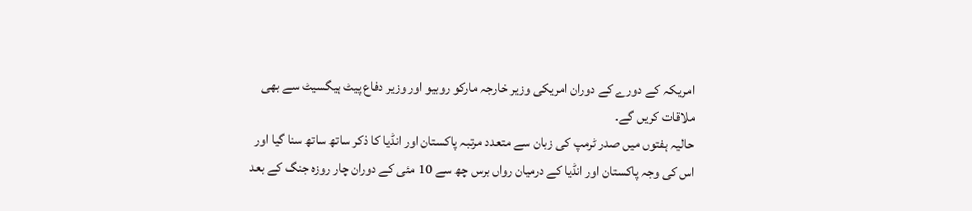امریکہ کے دورے کے دوران امریکی وزیر خارجہ مارکو روبیو اور وزیر دفاع پیٹ ہیگسیٹ سے بھی ملاقات کریں گے۔
حالیہ ہفتوں میں صدر ٹرمپ کی زبان سے متعدد مرتبہ پاکستان اور انڈیا کا ذکر ساتھ ساتھ سنا گیا اور اس کی وجہ پاکستان اور انڈیا کے درمیان رواں برس چھ سے 10 مئی کے دوران چار روزہ جنگ کے بعد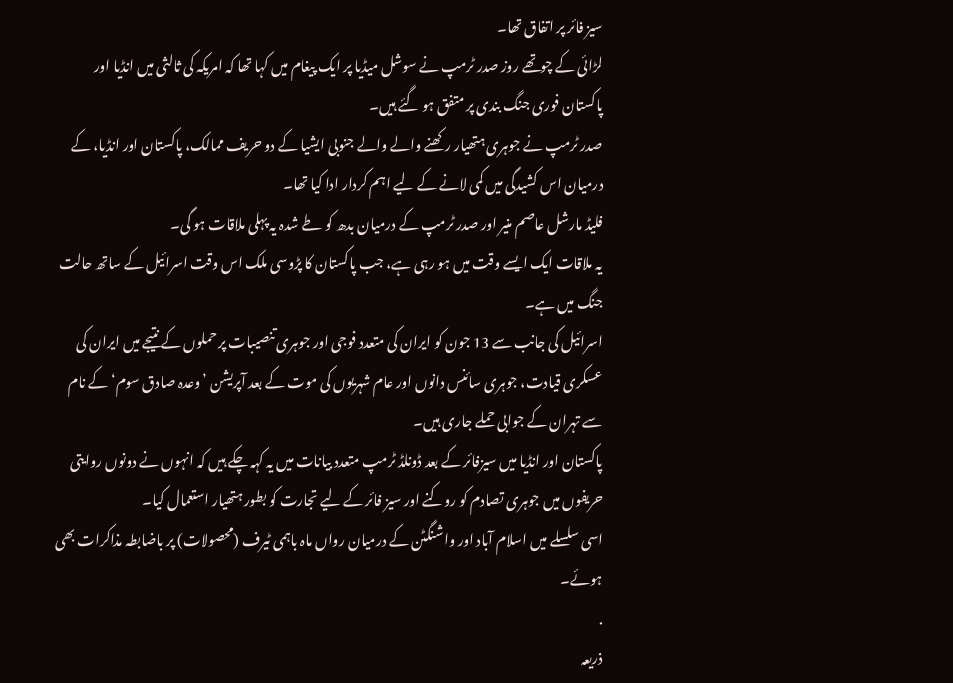سیز فائر پر اتفاق تھا۔
لڑائی کے چوتھے روز صدر ٹرمپ نے سوشل میڈیا پر ایک پیغام میں کہا تھا کہ امریکہ کی ثالثی میں انڈیا اور پاکستان فوری جنگ بندی پر متفق ہو گئے ہیں۔
صدر ٹرمپ نے جوہری ہتھیار رکھنے والے والے جنوبی ایشیا کے دو حریف ممالک، پاکستان اور انڈیا، کے درمیان اس کشیدگی میں کمی لانے کے لیے اہم کردار ادا کیا تھا۔
فلیڈ مارشل عاصم منیر اور صدر ٹرمپ کے درمیان بدھ کو طے شدہ یہ پہلی ملاقات ہو گی۔
یہ ملاقات ایک ایسے وقت میں ہو رہی ہے، جب پاکستان کا پڑوسی ملک اس وقت اسرائیل کے ساتھ حالت جنگ میں ہے۔
اسرائیل کی جانب سے 13 جون کو ایران کی متعدد فوجی اور جوہری تنصیبات پر حملوں کے نتیجے میں ایران کی عسکری قیادت، جوہری سائنس دانوں اور عام شہریوں کی موت کے بعد آپریشن ’وعدہ صادق سوم‘ کے نام سے تہران کے جوابی حملے جاری ہیں۔
پاکستان اور انڈیا میں سیزفائر کے بعد ڈونلڈ ٹرمپ متعدد بیانات میں یہ کہہ چکے ہیں کہ انہوں نے دونوں روایتی حریفوں میں جوہری تصادم کو روکنے اور سیز فائر کے لیے تجارت کو بطور ہتھیار استعمال کیا۔
اسی سلسلے میں اسلام آباد اور واشنگٹن کے درمیان رواں ماہ باہمی ٹیرف (محصولات) پر باضابطہ مذاکرات بھی ہوئے۔
.
ذریعہ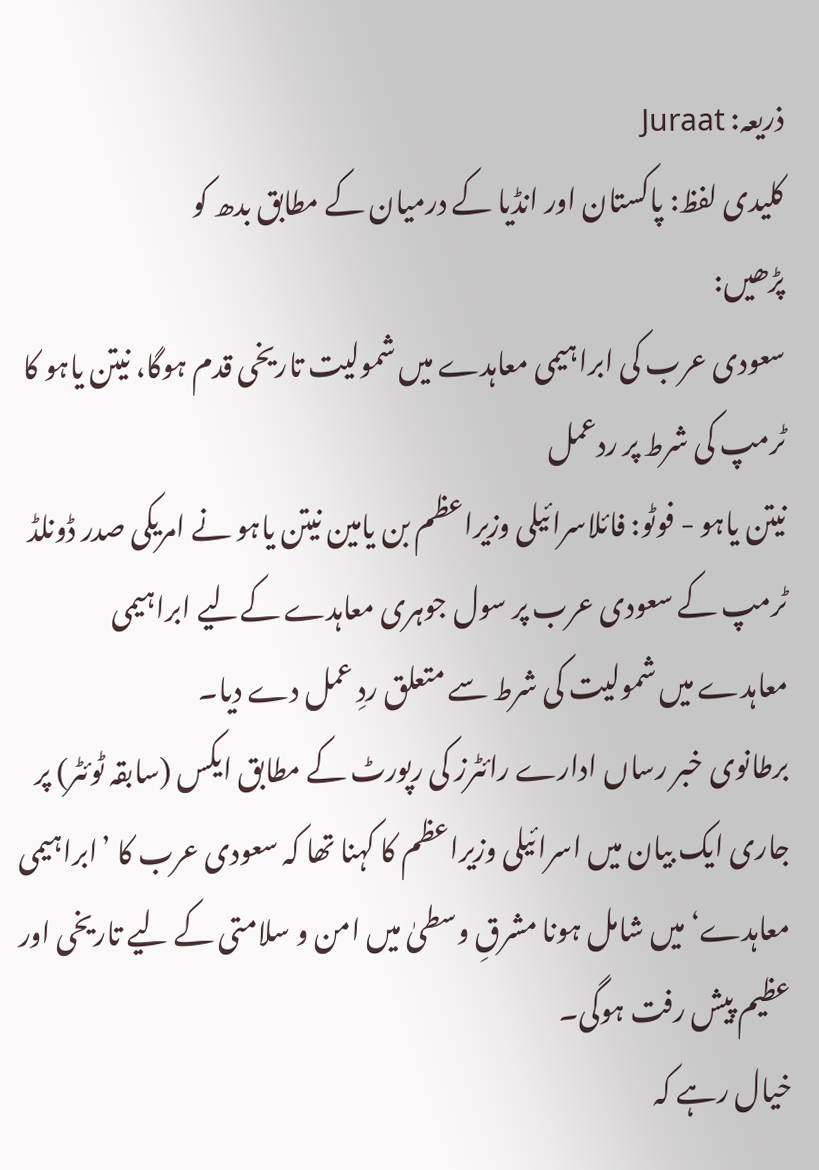ذریعہ: Juraat
کلیدی لفظ: پاکستان اور انڈیا کے درمیان کے مطابق بدھ کو
پڑھیں:
سعودی عرب کی ابراہیمی معاہدے میں شمولیت تاریخی قدم ہوگا، نیتن یاہو کا ٹرمپ کی شرط پر ردعمل
نیتن یاہو - فوٹو: فائلاسرائیلی وزیراعظم بن یامین نیتن یاہو نے امریکی صدر ڈونلڈ ٹرمپ کے سعودی عرب پر سول جوہری معاہدے کےلیے ابراہیمی معاہدے میں شمولیت کی شرط سے متعلق ردِ عمل دے دیا۔
برطانوی خبر رساں ادارے رائٹرز کی رپورٹ کے مطابق ایکس (سابقہ ٹوئٹر) پر جاری ایک بیان میں اسرائیلی وزیراعظم کا کہنا تھا کہ سعودی عرب کا ’ابراہیمی معاہدے‘ میں شامل ہونا مشرقِ وسطیٰ میں امن و سلامتی کے لیے تاریخی اور عظیم پیش رفت ہوگی۔
خیال رہے کہ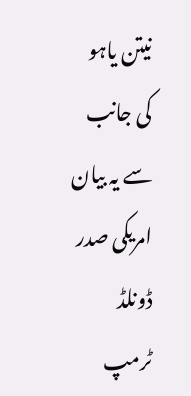نیتن یاہو کی جانب سے یہ بیان امریکی صدر ڈونلڈ ٹرمپ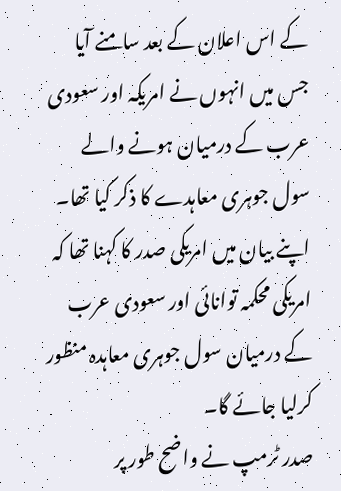کے اس اعلان کے بعد سامنے آیا جس میں انہوں نے امریکہ اور سعودی عرب کے درمیان ہونے والے سول جوہری معاہدے کا ذکر کیا تھا۔
اپنے بیان میں امریکی صدر کا کہنا تھا کہ امریکی محکمہ توانائی اور سعودی عرب کے درمیان سول جوہری معاہدہ منظور کرلیا جائے گا۔
صدر ٹرمپ نے واضح طور پر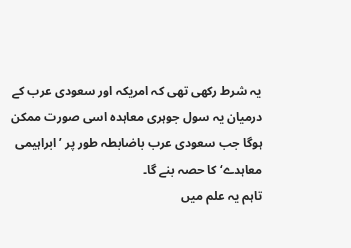یہ شرط رکھی تھی کہ امریکہ اور سعودی عرب کے درمیان یہ سول جوہری معاہدہ اسی صورت ممکن ہوگا جب سعودی عرب باضابطہ طور پر ’ابراہیمی معاہدے‘ کا حصہ بنے گا۔
تاہم یہ علم میں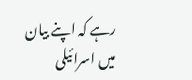رہے کہ اپنے بیان میں اسرائیلی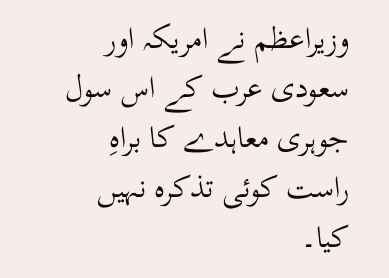وزیراعظم نے امریکہ اور سعودی عرب کے اس سول جوہری معاہدے کا براہِ راست کوئی تذکرہ نہیں کیا۔